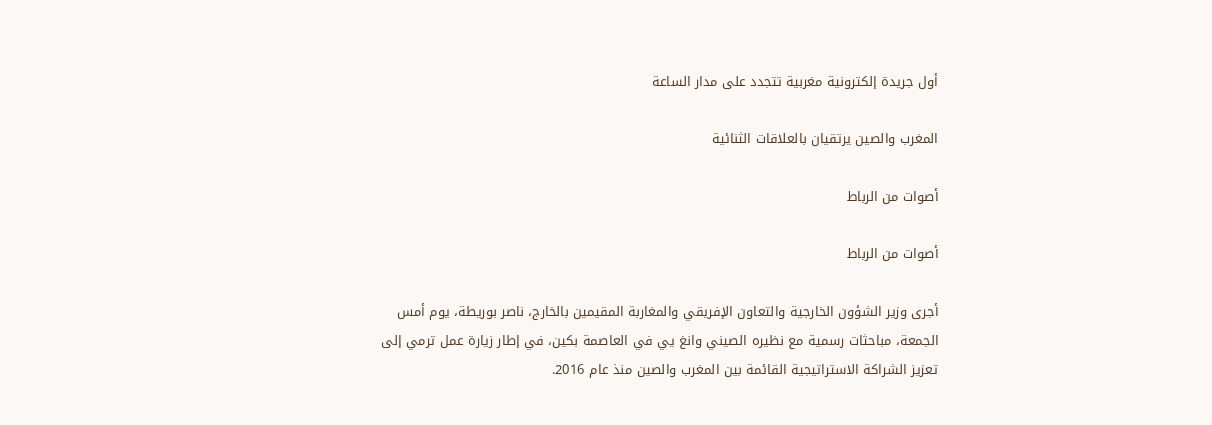أول جريدة إلكترونية مغربية تتجدد على مدار الساعة

المغرب والصين يرتقيان بالعلاقات الثنائية

أصوات من الرباط

أصوات من الرباط

أجرى وزير الشؤون الخارجية والتعاون الإفريقي والمغاربة المقيمين بالخارج، ناصر بوريطة، يوم أمس الجمعة، مباحثات رسمية مع نظيره الصيني وانغ يي في العاصمة بكين، في إطار زيارة عمل ترمي إلى تعزيز الشراكة الاستراتيجية القائمة بين المغرب والصين منذ عام 2016.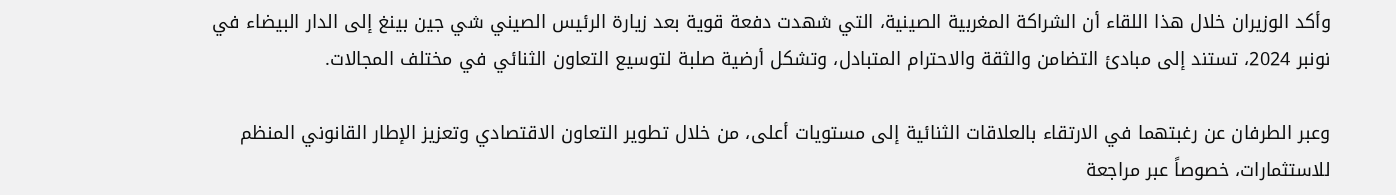وأكد الوزيران خلال هذا اللقاء أن الشراكة المغربية الصينية، التي شهدت دفعة قوية بعد زيارة الرئيس الصيني شي جين بينغ إلى الدار البيضاء في نونبر 2024، تستند إلى مبادئ التضامن والثقة والاحترام المتبادل، وتشكل أرضية صلبة لتوسيع التعاون الثنائي في مختلف المجالات.

وعبر الطرفان عن رغبتهما في الارتقاء بالعلاقات الثنائية إلى مستويات أعلى، من خلال تطوير التعاون الاقتصادي وتعزيز الإطار القانوني المنظم للاستثمارات، خصوصاً عبر مراجعة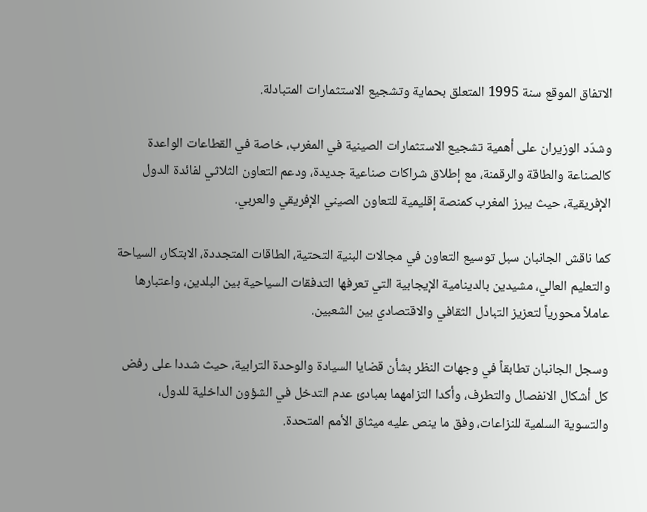الاتفاق الموقع سنة 1995 المتعلق بحماية وتشجيع الاستثمارات المتبادلة.

وشدّد الوزيران على أهمية تشجيع الاستثمارات الصينية في المغرب، خاصة في القطاعات الواعدة كالصناعة والطاقة والرقمنة، مع إطلاق شراكات صناعية جديدة، ودعم التعاون الثلاثي لفائدة الدول الإفريقية، حيث يبرز المغرب كمنصة إقليمية للتعاون الصيني الإفريقي والعربي.

كما ناقش الجانبان سبل توسيع التعاون في مجالات البنية التحتية، الطاقات المتجددة، الابتكار، السياحة والتعليم العالي، مشيدين بالدينامية الإيجابية التي تعرفها التدفقات السياحية بين البلدين، واعتبارها عاملاً محورياً لتعزيز التبادل الثقافي والاقتصادي بين الشعبين.

وسجل الجانبان تطابقاً في وجهات النظر بشأن قضايا السيادة والوحدة الترابية، حيث شددا على رفض كل أشكال الانفصال والتطرف، وأكدا التزامهما بمبادئ عدم التدخل في الشؤون الداخلية للدول، والتسوية السلمية للنزاعات، وفق ما ينص عليه ميثاق الأمم المتحدة.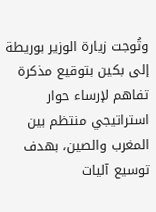وتُوجت زيارة الوزير بوريطة إلى بكين بتوقيع مذكرة تفاهم لإرساء حوار استراتيجي منتظم بين المغرب والصين، بهدف توسيع آليات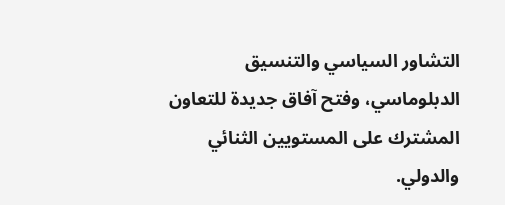التشاور السياسي والتنسيق الدبلوماسي، وفتح آفاق جديدة للتعاون المشترك على المستويين الثنائي والدولي.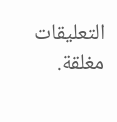التعليقات مغلقة.